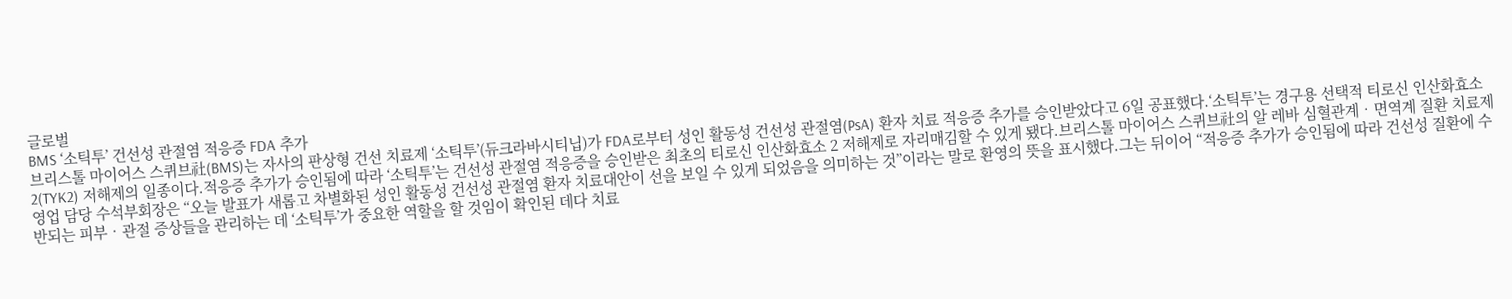글로벌
BMS ‘소틱투’ 건선성 관절염 적응증 FDA 추가
브리스톨 마이어스 스퀴브社(BMS)는 자사의 판상형 건선 치료제 ‘소틱투’(듀크라바시티닙)가 FDA로부터 성인 활동성 건선성 관절염(PsA) 환자 치료 적응증 추가를 승인받았다고 6일 공표했다.‘소틱투’는 경구용 선택적 티로신 인산화효소 2(TYK2) 저해제의 일종이다.적응증 추가가 승인됨에 따라 ‘소틱투’는 건선성 관절염 적응증을 승인받은 최초의 티로신 인산화효소 2 저해제로 자리매김할 수 있게 됐다.브리스톨 마이어스 스퀴브社의 알 레바 심혈관계‧면역계 질환 치료제 영업 담당 수석부회장은 “오늘 발표가 새롭고 차별화된 성인 활동성 건선성 관절염 환자 치료대안이 선을 보일 수 있게 되었음을 의미하는 것”이라는 말로 환영의 뜻을 표시했다.그는 뒤이어 “적응증 추가가 승인됨에 따라 건선성 질환에 수반되는 피부‧관절 증상들을 관리하는 데 ‘소틱투’가 중요한 역할을 할 것임이 확인된 데다 치료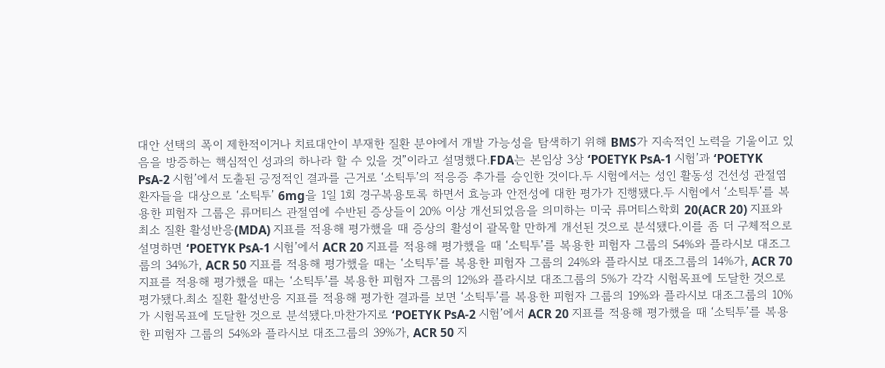대안 선택의 폭이 제한적이거나 치료대안이 부재한 질환 분야에서 개발 가능성을 탐색하기 위해 BMS가 지속적인 노력을 기울이고 있음을 방증하는 핵심적인 성과의 하나라 할 수 있을 것”이라고 설명했다.FDA는 본임상 3상 ‘POETYK PsA-1 시험’과 ‘POETYK PsA-2 시험’에서 도출된 긍정적인 결과를 근거로 ‘소틱투’의 적응증 추가를 승인한 것이다.두 시험에서는 성인 활동성 건선성 관절염 환자들을 대상으로 ‘소틱투’ 6mg을 1일 1회 경구복용토록 하면서 효능과 안전성에 대한 평가가 진행됐다.두 시험에서 ‘소틱투’를 복용한 피험자 그룹은 류머티스 관절염에 수반된 증상들이 20% 이상 개선되었음을 의미하는 미국 류머티스학회 20(ACR 20) 지표와 최소 질환 활성반응(MDA) 지표를 적용해 평가했을 때 증상의 활성이 괄목할 만하게 개선된 것으로 분석됐다.이를 좀 더 구체적으로 설명하면 ‘POETYK PsA-1 시험’에서 ACR 20 지표를 적용해 평가했을 때 ‘소틱투’를 복용한 피험자 그룹의 54%와 플라시보 대조그룹의 34%가, ACR 50 지표를 적용해 평가했을 때는 ‘소틱투’를 복용한 피험자 그룹의 24%와 플라시보 대조그룹의 14%가, ACR 70 지표를 적용해 평가했을 때는 ‘소틱투’를 복용한 피험자 그룹의 12%와 플라시보 대조그룹의 5%가 각각 시험목표에 도달한 것으로 평가됐다.최소 질환 활성반응 지표를 적용해 평가한 결과를 보면 ‘소틱투’를 복용한 피험자 그룹의 19%와 플라시보 대조그룹의 10%가 시험목표에 도달한 것으로 분석됐다.마찬가지로 ‘POETYK PsA-2 시험’에서 ACR 20 지표를 적용해 평가했을 때 ‘소틱투’를 복용한 피험자 그룹의 54%와 플라시보 대조그룹의 39%가, ACR 50 지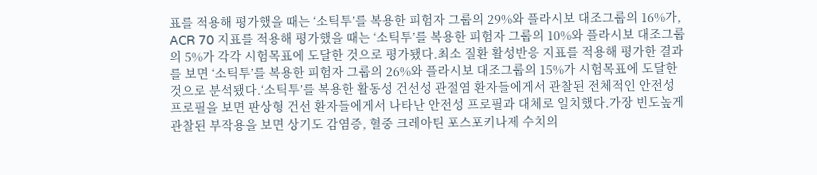표를 적용해 평가했을 때는 ‘소틱투’를 복용한 피험자 그룹의 29%와 플라시보 대조그룹의 16%가, ACR 70 지표를 적용해 평가했을 때는 ‘소틱투’를 복용한 피험자 그룹의 10%와 플라시보 대조그룹의 5%가 각각 시험목표에 도달한 것으로 평가됐다.최소 질환 활성반응 지표를 적용해 평가한 결과를 보면 ‘소틱투’를 복용한 피험자 그룹의 26%와 플라시보 대조그룹의 15%가 시험목표에 도달한 것으로 분석됐다.‘소틱투’를 복용한 활동성 건선성 관절염 환자들에게서 관찰된 전체적인 안전성 프로필을 보면 판상형 건선 환자들에게서 나타난 안전성 프로필과 대체로 일치했다.가장 빈도높게 관찰된 부작용을 보면 상기도 감염증, 혈중 크레아틴 포스포키나제 수치의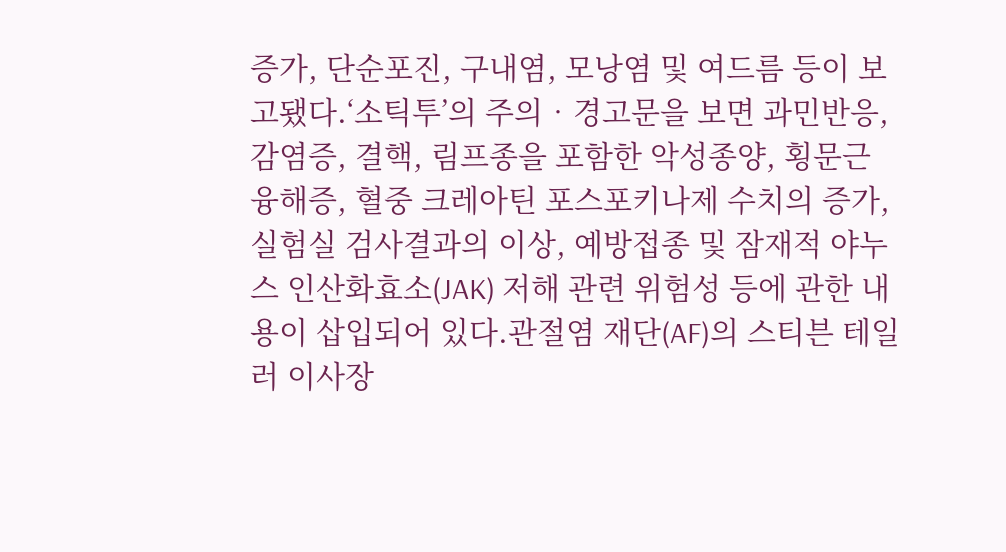증가, 단순포진, 구내염, 모낭염 및 여드름 등이 보고됐다.‘소틱투’의 주의‧경고문을 보면 과민반응, 감염증, 결핵, 림프종을 포함한 악성종양, 횡문근 융해증, 혈중 크레아틴 포스포키나제 수치의 증가, 실험실 검사결과의 이상, 예방접종 및 잠재적 야누스 인산화효소(JAK) 저해 관련 위험성 등에 관한 내용이 삽입되어 있다.관절염 재단(AF)의 스티븐 테일러 이사장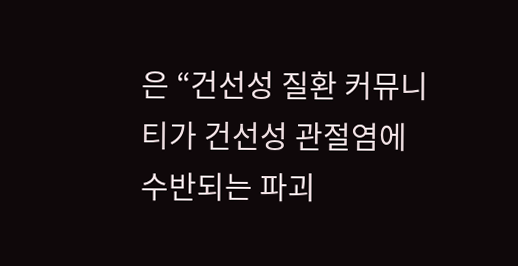은 “건선성 질환 커뮤니티가 건선성 관절염에 수반되는 파괴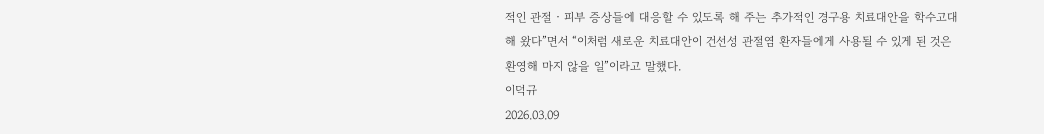적인 관절‧피부 증상들에 대응할 수 있도록 해 주는 추가적인 경구용 치료대안을 학수고대해 왔다”면서 “이처럼 새로운 치료대안이 건선성 관절염 환자들에게 사용될 수 있게 된 것은 환영해 마지 않을 일”이라고 말했다.
이덕규
2026.03.09